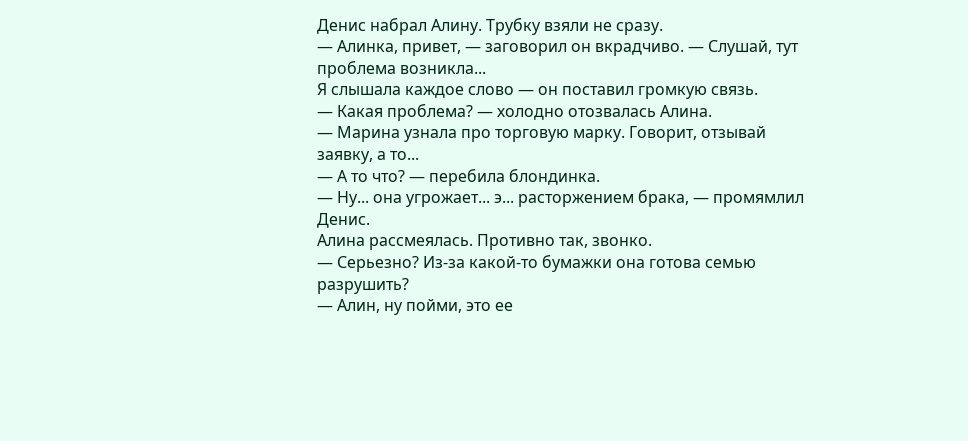Денис набрал Алину. Трубку взяли не сразу.
— Алинка, привет, — заговорил он вкрадчиво. — Слушай, тут проблема возникла...
Я слышала каждое слово — он поставил громкую связь.
— Какая проблема? — холодно отозвалась Алина.
— Марина узнала про торговую марку. Говорит, отзывай заявку, а то...
— А то что? — перебила блондинка.
— Ну... она угрожает... э... расторжением брака, — промямлил Денис.
Алина рассмеялась. Противно так, звонко.
— Серьезно? Из-за какой-то бумажки она готова семью разрушить?
— Алин, ну пойми, это ее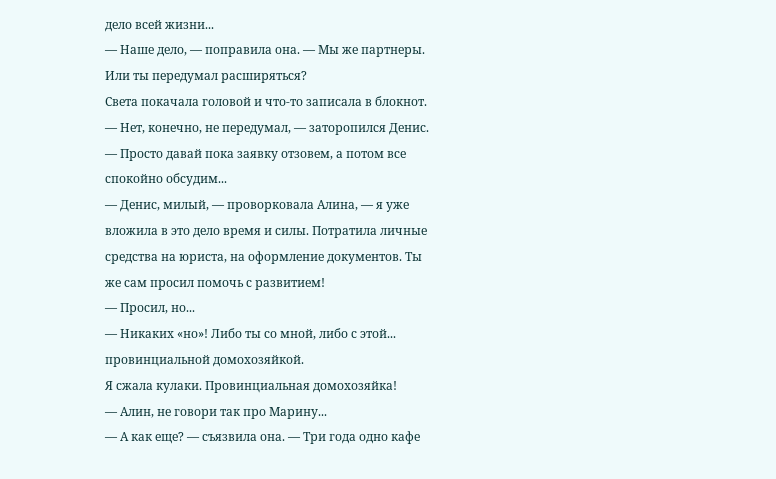дело всей жизни...
— Наше дело, — поправила она. — Мы же партнеры. Или ты передумал расширяться?
Света покачала головой и что-то записала в блокнот.
— Нет, конечно, не передумал, — заторопился Денис. — Просто давай пока заявку отзовем, а потом все спокойно обсудим...
— Денис, милый, — проворковала Алина, — я уже вложила в это дело время и силы. Потратила личные средства на юриста, на оформление документов. Ты же сам просил помочь с развитием!
— Просил, но...
— Никаких «но»! Либо ты со мной, либо с этой... провинциальной домохозяйкой.
Я сжала кулаки. Провинциальная домохозяйка!
— Алин, не говори так про Марину...
— А как еще? — съязвила она. — Три года одно кафе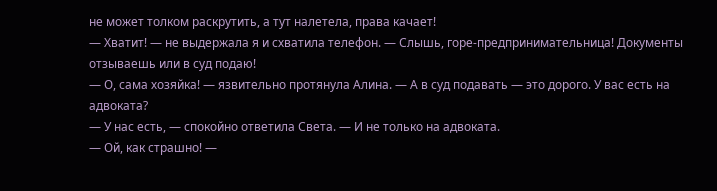не может толком раскрутить, а тут налетела, права качает!
— Хватит! — не выдержала я и схватила телефон. — Слышь, горе-предпринимательница! Документы отзываешь или в суд подаю!
— О, сама хозяйка! — язвительно протянула Алина. — А в суд подавать — это дорого. У вас есть на адвоката?
— У нас есть, — спокойно ответила Света. — И не только на адвоката.
— Ой, как страшно! —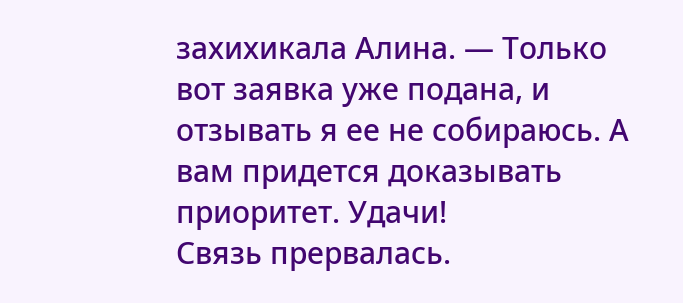захихикала Алина. — Только вот заявка уже подана, и отзывать я ее не собираюсь. А вам придется доказывать приоритет. Удачи!
Связь прервалась.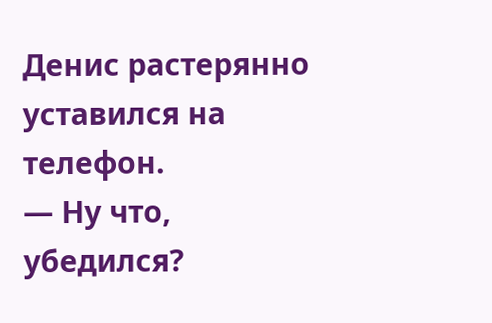Денис растерянно уставился на телефон.
— Ну что, убедился?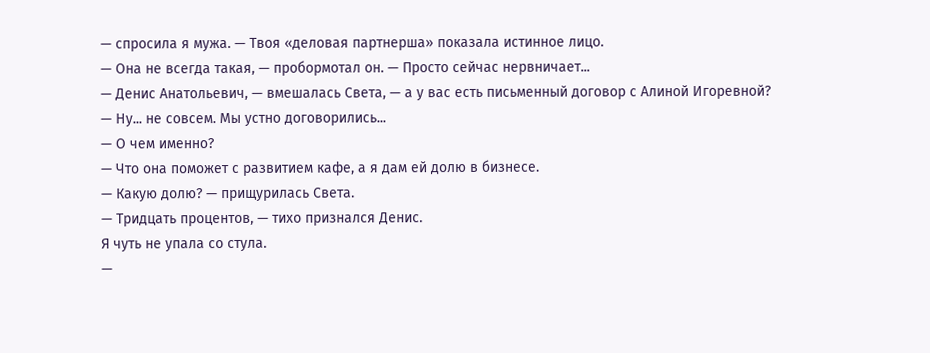— спросила я мужа. — Твоя «деловая партнерша» показала истинное лицо.
— Она не всегда такая, — пробормотал он. — Просто сейчас нервничает...
— Денис Анатольевич, — вмешалась Света, — а у вас есть письменный договор с Алиной Игоревной?
— Ну... не совсем. Мы устно договорились...
— О чем именно?
— Что она поможет с развитием кафе, а я дам ей долю в бизнесе.
— Какую долю? — прищурилась Света.
— Тридцать процентов, — тихо признался Денис.
Я чуть не упала со стула.
—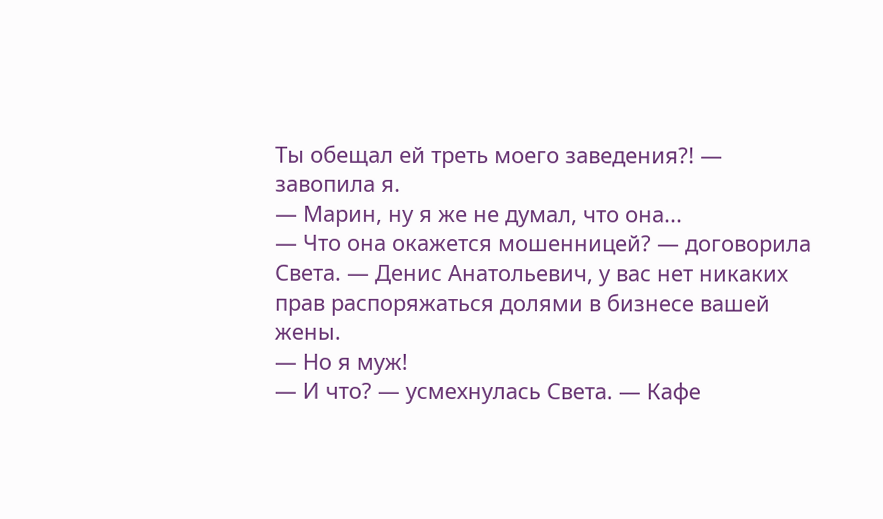Ты обещал ей треть моего заведения?! — завопила я.
— Марин, ну я же не думал, что она...
— Что она окажется мошенницей? — договорила Света. — Денис Анатольевич, у вас нет никаких прав распоряжаться долями в бизнесе вашей жены.
— Но я муж!
— И что? — усмехнулась Света. — Кафе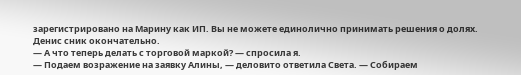зарегистрировано на Марину как ИП. Вы не можете единолично принимать решения о долях.
Денис сник окончательно.
— А что теперь делать с торговой маркой? — спросила я.
— Подаем возражение на заявку Алины, — деловито ответила Света. — Собираем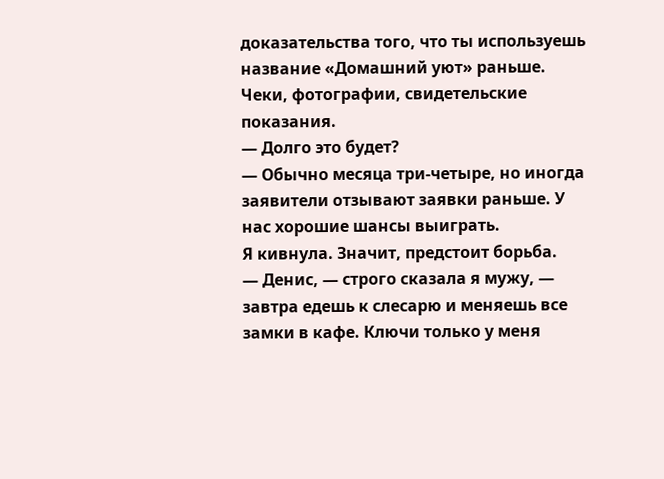доказательства того, что ты используешь название «Домашний уют» раньше. Чеки, фотографии, свидетельские показания.
— Долго это будет?
— Обычно месяца три-четыре, но иногда заявители отзывают заявки раньше. У нас хорошие шансы выиграть.
Я кивнула. Значит, предстоит борьба.
— Денис, — строго сказала я мужу, — завтра едешь к слесарю и меняешь все замки в кафе. Ключи только у меня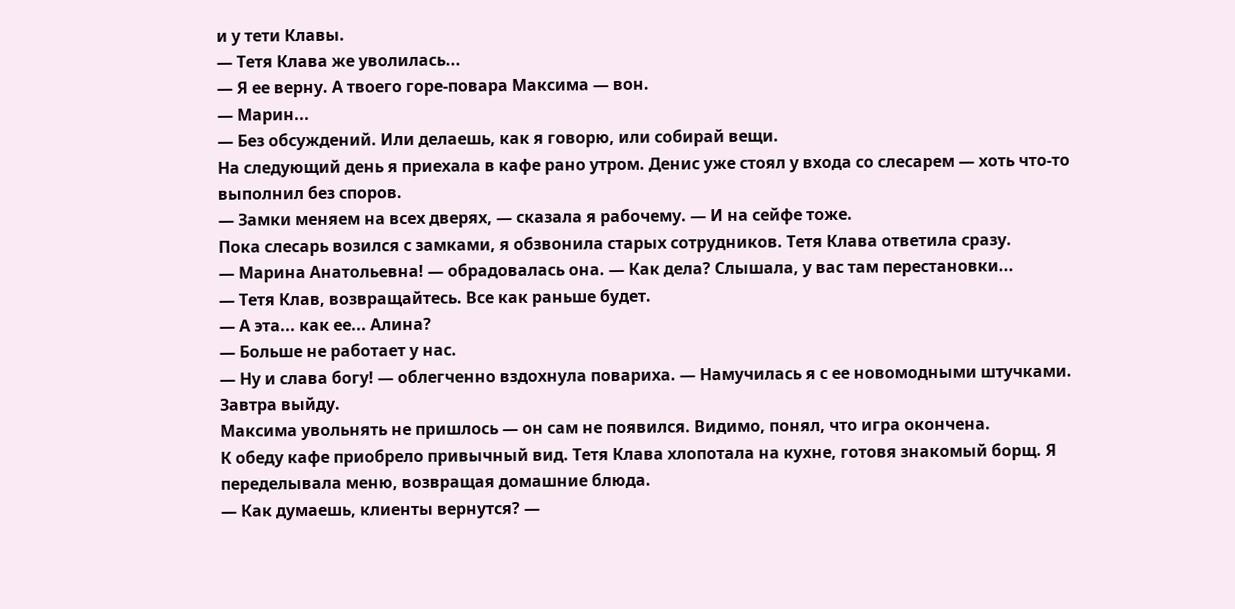и у тети Клавы.
— Тетя Клава же уволилась...
— Я ее верну. А твоего горе-повара Максима — вон.
— Марин...
— Без обсуждений. Или делаешь, как я говорю, или собирай вещи.
На следующий день я приехала в кафе рано утром. Денис уже стоял у входа со слесарем — хоть что-то выполнил без споров.
— Замки меняем на всех дверях, — сказала я рабочему. — И на сейфе тоже.
Пока слесарь возился с замками, я обзвонила старых сотрудников. Тетя Клава ответила сразу.
— Марина Анатольевна! — обрадовалась она. — Как дела? Слышала, у вас там перестановки...
— Тетя Клав, возвращайтесь. Все как раньше будет.
— А эта... как ее... Алина?
— Больше не работает у нас.
— Ну и слава богу! — облегченно вздохнула повариха. — Намучилась я с ее новомодными штучками. Завтра выйду.
Максима увольнять не пришлось — он сам не появился. Видимо, понял, что игра окончена.
К обеду кафе приобрело привычный вид. Тетя Клава хлопотала на кухне, готовя знакомый борщ. Я переделывала меню, возвращая домашние блюда.
— Как думаешь, клиенты вернутся? —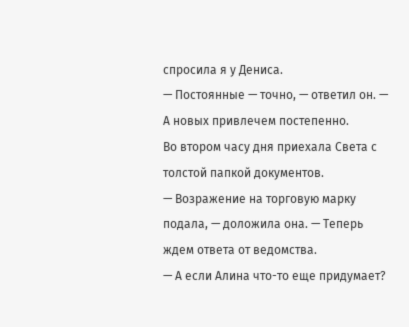спросила я у Дениса.
— Постоянные — точно, — ответил он. — А новых привлечем постепенно.
Во втором часу дня приехала Света с толстой папкой документов.
— Возражение на торговую марку подала, — доложила она. — Теперь ждем ответа от ведомства.
— А если Алина что-то еще придумает?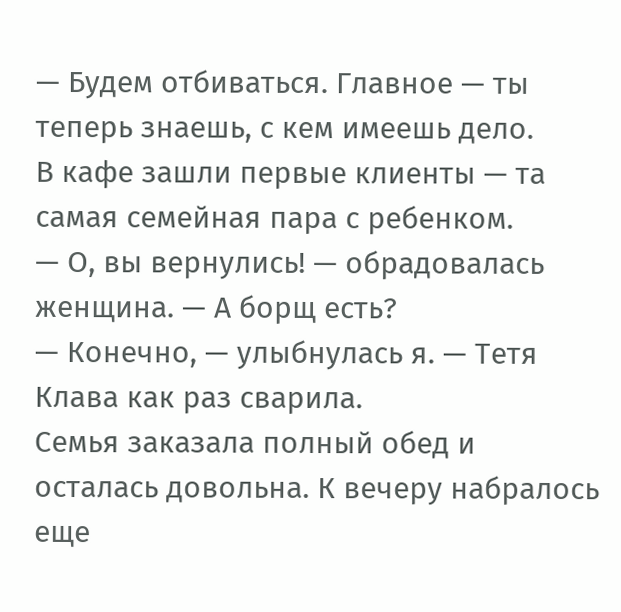— Будем отбиваться. Главное — ты теперь знаешь, с кем имеешь дело.
В кафе зашли первые клиенты — та самая семейная пара с ребенком.
— О, вы вернулись! — обрадовалась женщина. — А борщ есть?
— Конечно, — улыбнулась я. — Тетя Клава как раз сварила.
Семья заказала полный обед и осталась довольна. К вечеру набралось еще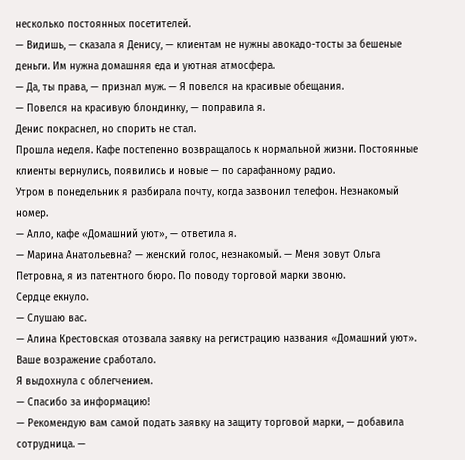несколько постоянных посетителей.
— Видишь, — сказала я Денису, — клиентам не нужны авокадо-тосты за бешеные деньги. Им нужна домашняя еда и уютная атмосфера.
— Да, ты права, — признал муж. — Я повелся на красивые обещания.
— Повелся на красивую блондинку, — поправила я.
Денис покраснел, но спорить не стал.
Прошла неделя. Кафе постепенно возвращалось к нормальной жизни. Постоянные клиенты вернулись, появились и новые — по сарафанному радио.
Утром в понедельник я разбирала почту, когда зазвонил телефон. Незнакомый номер.
— Алло, кафе «Домашний уют», — ответила я.
— Марина Анатольевна? — женский голос, незнакомый. — Меня зовут Ольга Петровна, я из патентного бюро. По поводу торговой марки звоню.
Сердце екнуло.
— Слушаю вас.
— Алина Крестовская отозвала заявку на регистрацию названия «Домашний уют». Ваше возражение сработало.
Я выдохнула с облегчением.
— Спасибо за информацию!
— Рекомендую вам самой подать заявку на защиту торговой марки, — добавила сотрудница. —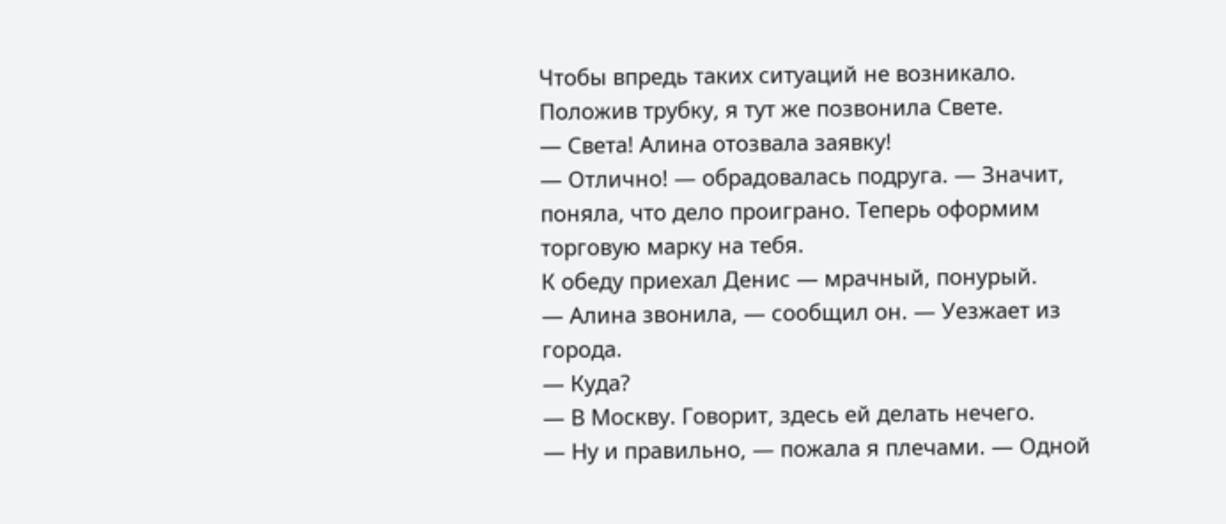Чтобы впредь таких ситуаций не возникало.
Положив трубку, я тут же позвонила Свете.
— Света! Алина отозвала заявку!
— Отлично! — обрадовалась подруга. — Значит, поняла, что дело проиграно. Теперь оформим торговую марку на тебя.
К обеду приехал Денис — мрачный, понурый.
— Алина звонила, — сообщил он. — Уезжает из города.
— Куда?
— В Москву. Говорит, здесь ей делать нечего.
— Ну и правильно, — пожала я плечами. — Одной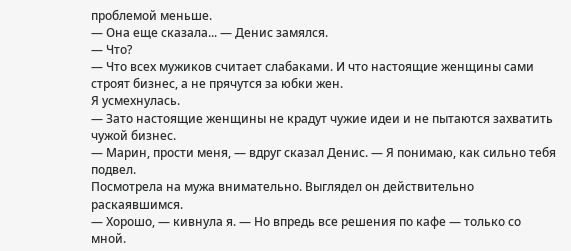проблемой меньше.
— Она еще сказала... — Денис замялся.
— Что?
— Что всех мужиков считает слабаками. И что настоящие женщины сами строят бизнес, а не прячутся за юбки жен.
Я усмехнулась.
— Зато настоящие женщины не крадут чужие идеи и не пытаются захватить чужой бизнес.
— Марин, прости меня, — вдруг сказал Денис. — Я понимаю, как сильно тебя подвел.
Посмотрела на мужа внимательно. Выглядел он действительно раскаявшимся.
— Хорошо, — кивнула я. — Но впредь все решения по кафе — только со мной.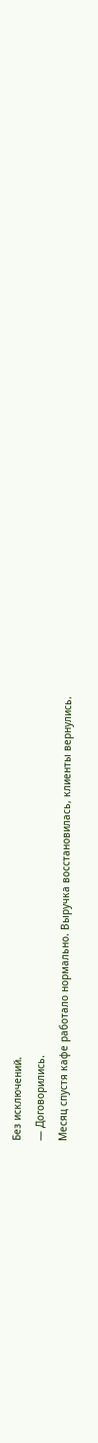Без исключений.
— Договорились.
Месяц спустя кафе работало нормально. Выручка восстановилась, клиенты вернулись.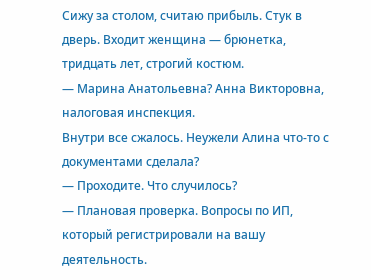Сижу за столом, считаю прибыль. Стук в дверь. Входит женщина — брюнетка, тридцать лет, строгий костюм.
— Марина Анатольевна? Анна Викторовна, налоговая инспекция.
Внутри все сжалось. Неужели Алина что-то с документами сделала?
— Проходите. Что случилось?
— Плановая проверка. Вопросы по ИП, который регистрировали на вашу деятельность.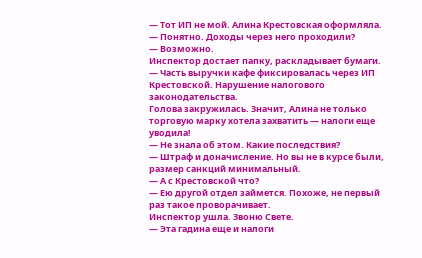— Тот ИП не мой. Алина Крестовская оформляла.
— Понятно. Доходы через него проходили?
— Возможно.
Инспектор достает папку, раскладывает бумаги.
— Часть выручки кафе фиксировалась через ИП Крестовской. Нарушение налогового законодательства.
Голова закружилась. Значит, Алина не только торговую марку хотела захватить — налоги еще уводила!
— Не знала об этом. Какие последствия?
— Штраф и доначисление. Но вы не в курсе были, размер санкций минимальный.
— А с Крестовской что?
— Ею другой отдел займется. Похоже, не первый раз такое проворачивает.
Инспектор ушла. Звоню Свете.
— Эта гадина еще и налоги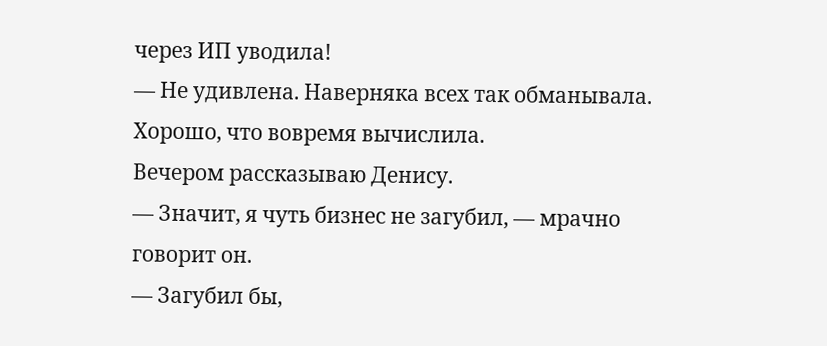через ИП уводила!
— Не удивлена. Наверняка всех так обманывала. Хорошо, что вовремя вычислила.
Вечером рассказываю Денису.
— Значит, я чуть бизнес не загубил, — мрачно говорит он.
— Загубил бы,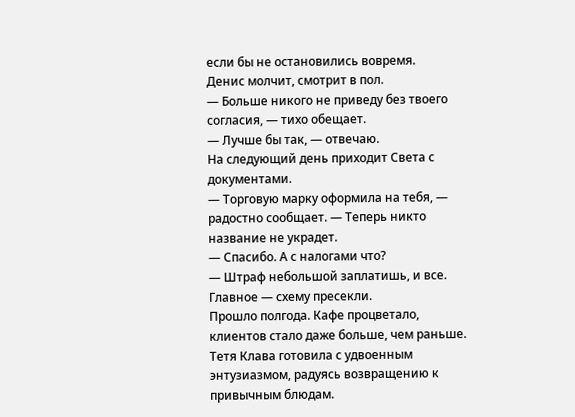если бы не остановились вовремя.
Денис молчит, смотрит в пол.
— Больше никого не приведу без твоего согласия, — тихо обещает.
— Лучше бы так, — отвечаю.
На следующий день приходит Света с документами.
— Торговую марку оформила на тебя, — радостно сообщает. — Теперь никто название не украдет.
— Спасибо. А с налогами что?
— Штраф небольшой заплатишь, и все. Главное — схему пресекли.
Прошло полгода. Кафе процветало, клиентов стало даже больше, чем раньше. Тетя Клава готовила с удвоенным энтузиазмом, радуясь возвращению к привычным блюдам.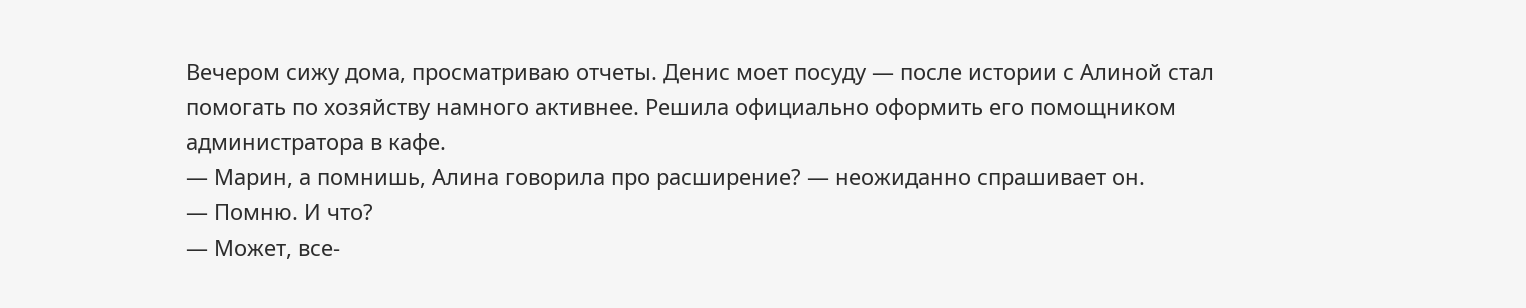Вечером сижу дома, просматриваю отчеты. Денис моет посуду — после истории с Алиной стал помогать по хозяйству намного активнее. Решила официально оформить его помощником администратора в кафе.
— Марин, а помнишь, Алина говорила про расширение? — неожиданно спрашивает он.
— Помню. И что?
— Может, все-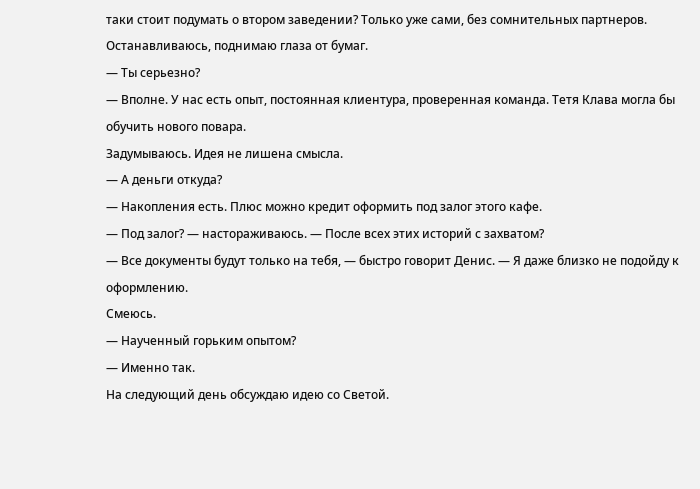таки стоит подумать о втором заведении? Только уже сами, без сомнительных партнеров.
Останавливаюсь, поднимаю глаза от бумаг.
— Ты серьезно?
— Вполне. У нас есть опыт, постоянная клиентура, проверенная команда. Тетя Клава могла бы обучить нового повара.
Задумываюсь. Идея не лишена смысла.
— А деньги откуда?
— Накопления есть. Плюс можно кредит оформить под залог этого кафе.
— Под залог? — настораживаюсь. — После всех этих историй с захватом?
— Все документы будут только на тебя, — быстро говорит Денис. — Я даже близко не подойду к оформлению.
Смеюсь.
— Наученный горьким опытом?
— Именно так.
На следующий день обсуждаю идею со Светой.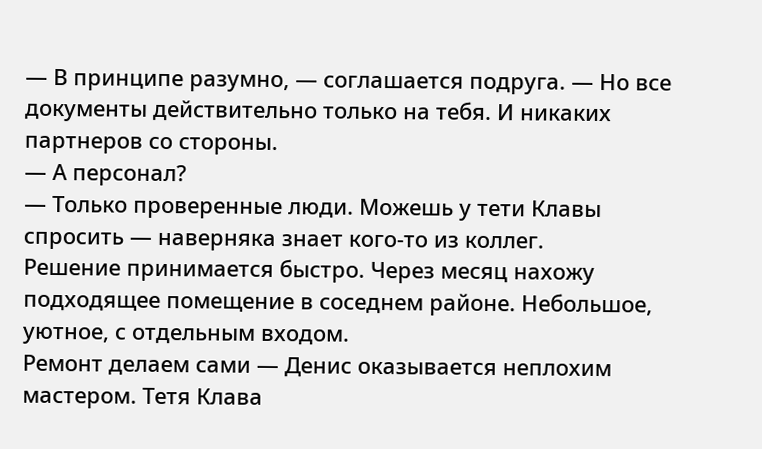— В принципе разумно, — соглашается подруга. — Но все документы действительно только на тебя. И никаких партнеров со стороны.
— А персонал?
— Только проверенные люди. Можешь у тети Клавы спросить — наверняка знает кого-то из коллег.
Решение принимается быстро. Через месяц нахожу подходящее помещение в соседнем районе. Небольшое, уютное, с отдельным входом.
Ремонт делаем сами — Денис оказывается неплохим мастером. Тетя Клава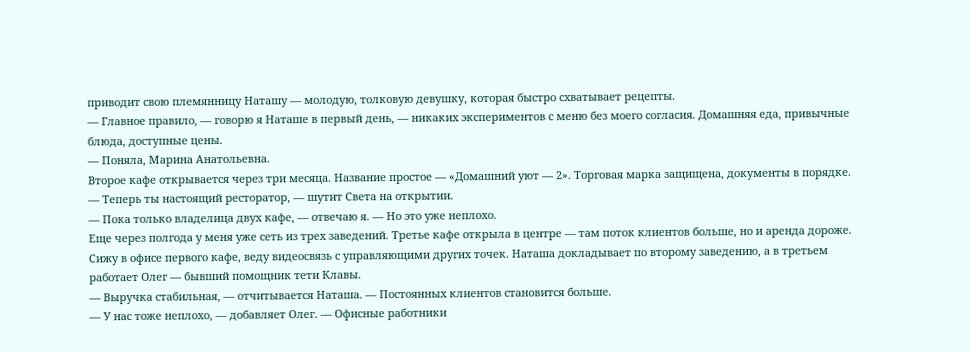приводит свою племянницу Наташу — молодую, толковую девушку, которая быстро схватывает рецепты.
— Главное правило, — говорю я Наташе в первый день, — никаких экспериментов с меню без моего согласия. Домашняя еда, привычные блюда, доступные цены.
— Поняла, Марина Анатольевна.
Второе кафе открывается через три месяца. Название простое — «Домашний уют — 2». Торговая марка защищена, документы в порядке.
— Теперь ты настоящий ресторатор, — шутит Света на открытии.
— Пока только владелица двух кафе, — отвечаю я. — Но это уже неплохо.
Еще через полгода у меня уже сеть из трех заведений. Третье кафе открыла в центре — там поток клиентов больше, но и аренда дороже.
Сижу в офисе первого кафе, веду видеосвязь с управляющими других точек. Наташа докладывает по второму заведению, а в третьем работает Олег — бывший помощник тети Клавы.
— Выручка стабильная, — отчитывается Наташа. — Постоянных клиентов становится больше.
— У нас тоже неплохо, — добавляет Олег. — Офисные работники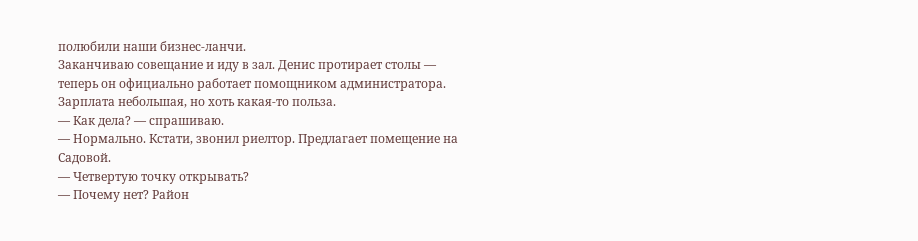полюбили наши бизнес-ланчи.
Заканчиваю совещание и иду в зал. Денис протирает столы — теперь он официально работает помощником администратора. Зарплата небольшая, но хоть какая-то польза.
— Как дела? — спрашиваю.
— Нормально. Кстати, звонил риелтор. Предлагает помещение на Садовой.
— Четвертую точку открывать?
— Почему нет? Район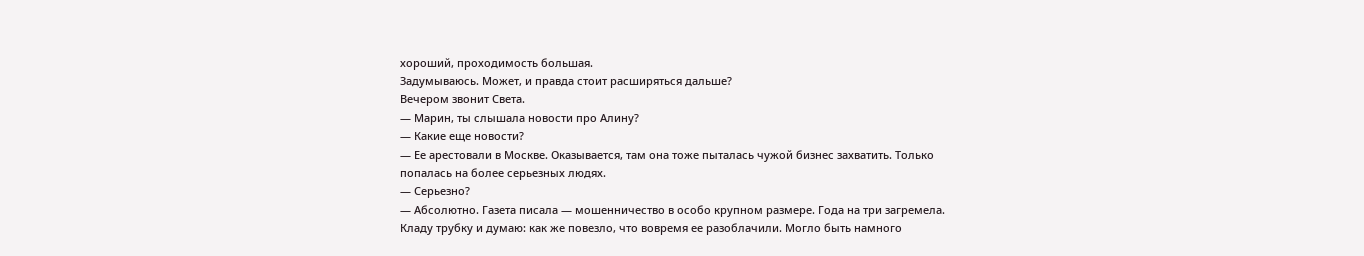хороший, проходимость большая.
Задумываюсь. Может, и правда стоит расширяться дальше?
Вечером звонит Света.
— Марин, ты слышала новости про Алину?
— Какие еще новости?
— Ее арестовали в Москве. Оказывается, там она тоже пыталась чужой бизнес захватить. Только попалась на более серьезных людях.
— Серьезно?
— Абсолютно. Газета писала — мошенничество в особо крупном размере. Года на три загремела.
Кладу трубку и думаю: как же повезло, что вовремя ее разоблачили. Могло быть намного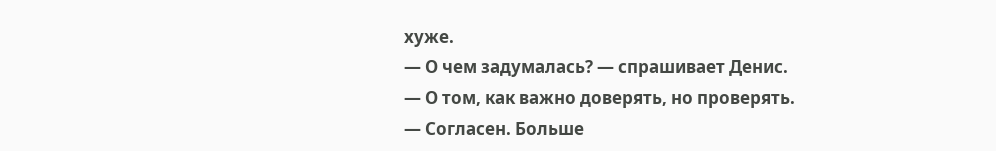хуже.
— О чем задумалась? — спрашивает Денис.
— О том, как важно доверять, но проверять.
— Согласен. Больше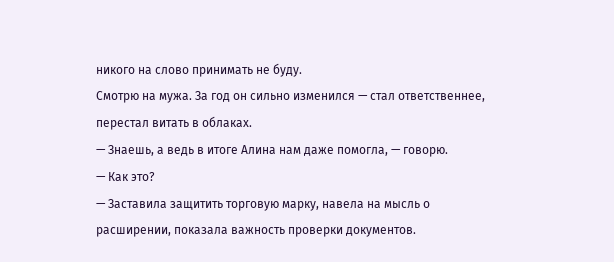никого на слово принимать не буду.
Смотрю на мужа. За год он сильно изменился — стал ответственнее, перестал витать в облаках.
— Знаешь, а ведь в итоге Алина нам даже помогла, — говорю.
— Как это?
— Заставила защитить торговую марку, навела на мысль о расширении, показала важность проверки документов.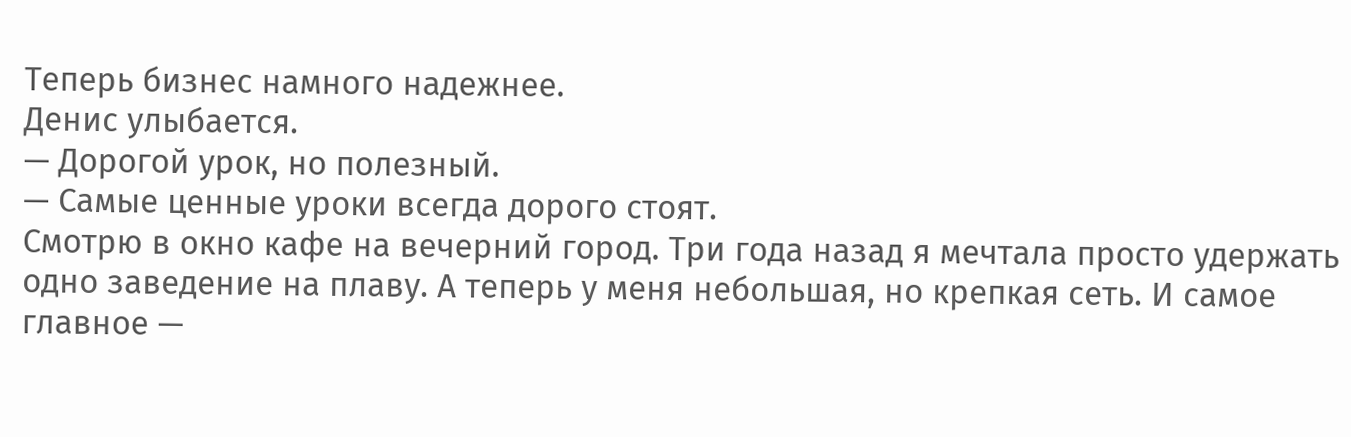Теперь бизнес намного надежнее.
Денис улыбается.
— Дорогой урок, но полезный.
— Самые ценные уроки всегда дорого стоят.
Смотрю в окно кафе на вечерний город. Три года назад я мечтала просто удержать одно заведение на плаву. А теперь у меня небольшая, но крепкая сеть. И самое главное —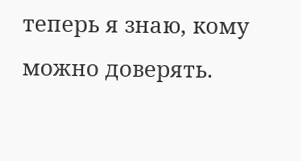теперь я знаю, кому можно доверять.